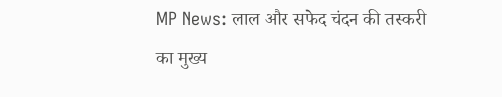MP News: लाल और सफेद चंदन की तस्करी का मुख्य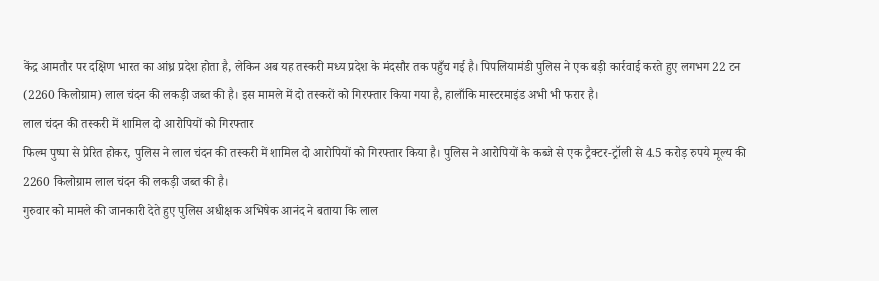केंद्र आमतौर पर दक्षिण भारत का आंध्र प्रदेश होता है, लेकिन अब यह तस्करी मध्य प्रदेश के मंदसौर तक पहुँच गई है। पिपलियामंडी पुलिस ने एक बड़ी कार्रवाई करते हुए लगभग 22 टन (2260 किलोग्राम) लाल चंदन की लकड़ी जब्त की है। इस मामले में दो तस्करों को गिरफ्तार किया गया है, हालाँकि मास्टरमाइंड अभी भी फरार है।
लाल चंदन की तस्करी में शामिल दो आरोपियों को गिरफ्तार
फिल्म पुष्पा से प्रेरित होकर, पुलिस ने लाल चंदन की तस्करी में शामिल दो आरोपियों को गिरफ्तार किया है। पुलिस ने आरोपियों के कब्जे से एक ट्रैक्टर-ट्रॉली से 4.5 करोड़ रुपये मूल्य की 2260 किलोग्राम लाल चंदन की लकड़ी जब्त की है।
गुरुवार को मामले की जानकारी देते हुए पुलिस अधीक्षक अभिषेक आनंद ने बताया कि लाल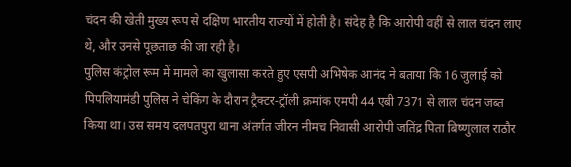चंदन की खेती मुख्य रूप से दक्षिण भारतीय राज्यों में होती है। संदेह है कि आरोपी वहीं से लाल चंदन लाए थे, और उनसे पूछताछ की जा रही है।
पुलिस कंट्रोल रूम में मामले का खुलासा करते हुए एसपी अभिषेक आनंद ने बताया कि 16 जुलाई को पिपलियामंडी पुलिस ने चेकिंग के दौरान ट्रैक्टर-ट्रॉली क्रमांक एमपी 44 एबी 7371 से लाल चंदन जब्त किया था। उस समय दलपतपुरा थाना अंतर्गत जीरन नीमच निवासी आरोपी जतिंद्र पिता बिष्णुलाल राठौर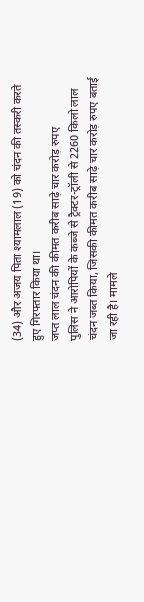(34) और अजय पिता श्यामलाल (19) को चंदन की तस्करी करते हुए गिरफ्तार किया था।
जप्त लाल चंदन की कीमत करीब साढ़े चार करोड़ रुपए
पुलिस ने आरोपियों के कब्जे से ट्रैक्टर-ट्रॉली से 2260 किलो लाल चंदन जब्त किया, जिसकी कीमत करीब साढ़े चार करोड़ रुपए बताई जा रही है। मामले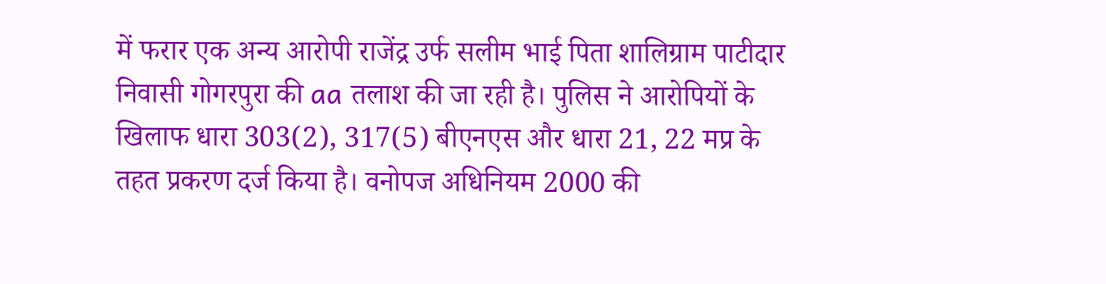में फरार एक अन्य आरोपी राजेंद्र उर्फ सलीम भाई पिता शालिग्राम पाटीदार निवासी गोगरपुरा की aa तलाश की जा रही है। पुलिस ने आरोपियों के खिलाफ धारा 303(2), 317(5) बीएनएस और धारा 21, 22 मप्र के तहत प्रकरण दर्ज किया है। वनोपज अधिनियम 2000 की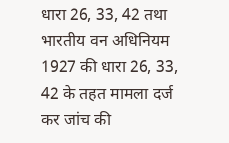धारा 26, 33, 42 तथा भारतीय वन अधिनियम 1927 की धारा 26, 33, 42 के तहत मामला दर्ज कर जांच की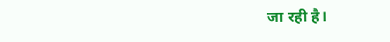जा रही है।